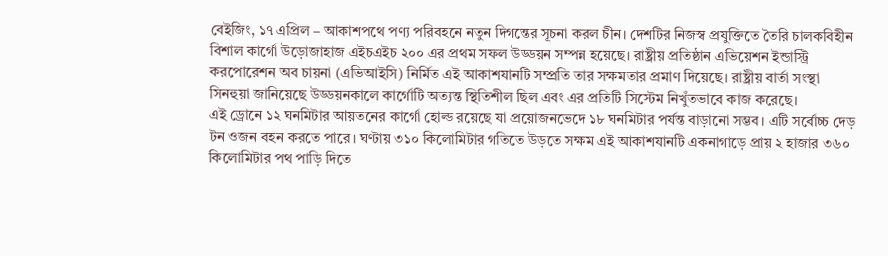বেইজিং, ১৭ এপ্রিল – আকাশপথে পণ্য পরিবহনে নতুন দিগন্তের সূচনা করল চীন। দেশটির নিজস্ব প্রযুক্তিতে তৈরি চালকবিহীন বিশাল কার্গো উড়োজাহাজ এইচএইচ ২০০ এর প্রথম সফল উড্ডয়ন সম্পন্ন হয়েছে। রাষ্ট্রীয় প্রতিষ্ঠান এভিয়েশন ইন্ডাস্ট্রি করপোরেশন অব চায়না (এভিআইসি) নির্মিত এই আকাশযানটি সম্প্রতি তার সক্ষমতার প্রমাণ দিয়েছে। রাষ্ট্রীয় বার্তা সংস্থা সিনহুয়া জানিয়েছে উড্ডয়নকালে কার্গোটি অত্যন্ত স্থিতিশীল ছিল এবং এর প্রতিটি সিস্টেম নিখুঁতভাবে কাজ করেছে।
এই ড্রোনে ১২ ঘনমিটার আয়তনের কার্গো হোল্ড রয়েছে যা প্রয়োজনভেদে ১৮ ঘনমিটার পর্যন্ত বাড়ানো সম্ভব। এটি সর্বোচ্চ দেড় টন ওজন বহন করতে পারে। ঘণ্টায় ৩১০ কিলোমিটার গতিতে উড়তে সক্ষম এই আকাশযানটি একনাগাড়ে প্রায় ২ হাজার ৩৬০ কিলোমিটার পথ পাড়ি দিতে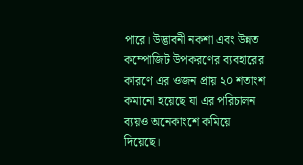পারে। উদ্ভাবনী নকশা এবং উন্নত কম্পোজিট উপকরণের ব্যবহারের কারণে এর ওজন প্রায় ২০ শতাংশ কমানো হয়েছে যা এর পরিচালন ব্যয়ও অনেকাংশে কমিয়ে দিয়েছে।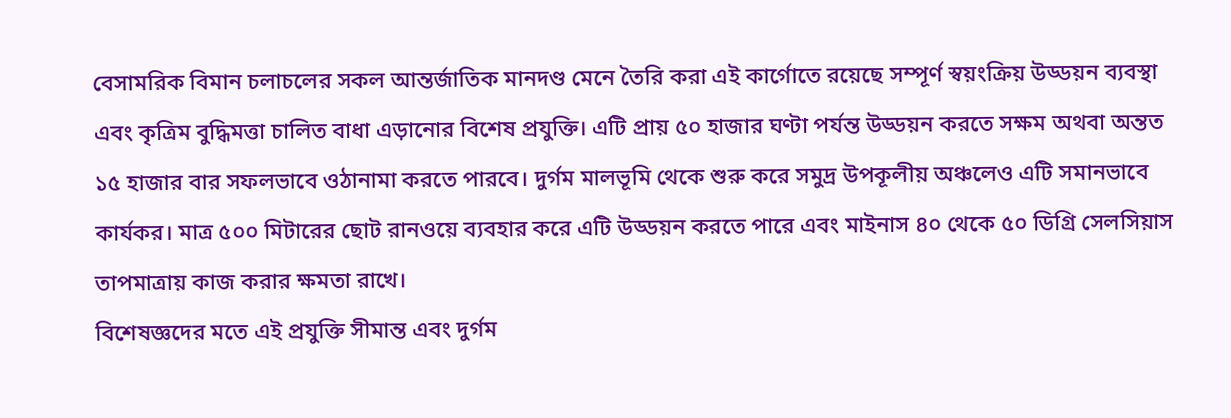বেসামরিক বিমান চলাচলের সকল আন্তর্জাতিক মানদণ্ড মেনে তৈরি করা এই কার্গোতে রয়েছে সম্পূর্ণ স্বয়ংক্রিয় উড্ডয়ন ব্যবস্থা এবং কৃত্রিম বুদ্ধিমত্তা চালিত বাধা এড়ানোর বিশেষ প্রযুক্তি। এটি প্রায় ৫০ হাজার ঘণ্টা পর্যন্ত উড্ডয়ন করতে সক্ষম অথবা অন্তত ১৫ হাজার বার সফলভাবে ওঠানামা করতে পারবে। দুর্গম মালভূমি থেকে শুরু করে সমুদ্র উপকূলীয় অঞ্চলেও এটি সমানভাবে কার্যকর। মাত্র ৫০০ মিটারের ছোট রানওয়ে ব্যবহার করে এটি উড্ডয়ন করতে পারে এবং মাইনাস ৪০ থেকে ৫০ ডিগ্রি সেলসিয়াস তাপমাত্রায় কাজ করার ক্ষমতা রাখে।
বিশেষজ্ঞদের মতে এই প্রযুক্তি সীমান্ত এবং দুর্গম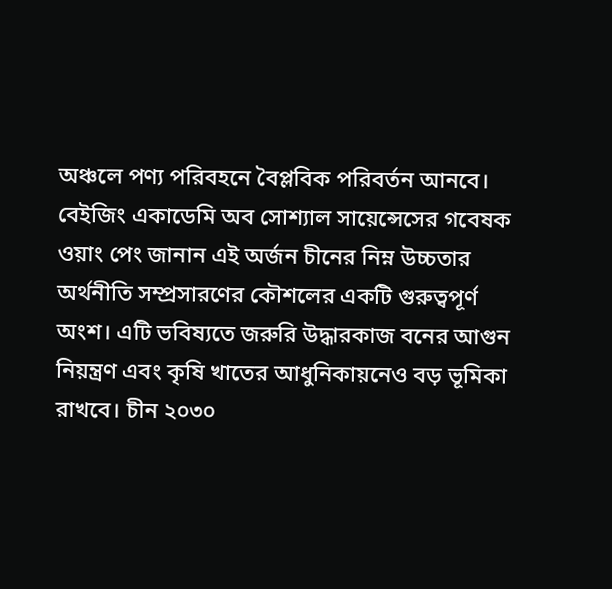অঞ্চলে পণ্য পরিবহনে বৈপ্লবিক পরিবর্তন আনবে। বেইজিং একাডেমি অব সোশ্যাল সায়েন্সেসের গবেষক ওয়াং পেং জানান এই অর্জন চীনের নিম্ন উচ্চতার অর্থনীতি সম্প্রসারণের কৌশলের একটি গুরুত্বপূর্ণ অংশ। এটি ভবিষ্যতে জরুরি উদ্ধারকাজ বনের আগুন নিয়ন্ত্রণ এবং কৃষি খাতের আধুনিকায়নেও বড় ভূমিকা রাখবে। চীন ২০৩০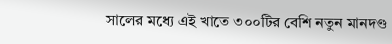সালের মধ্যে এই খাতে ৩০০টির বেশি নতুন মানদণ্ড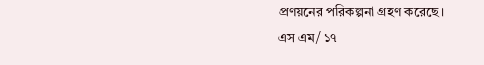প্রণয়নের পরিকল্পনা গ্রহণ করেছে।
এস এম/ ১৭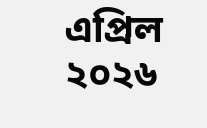এপ্রিল ২০২৬